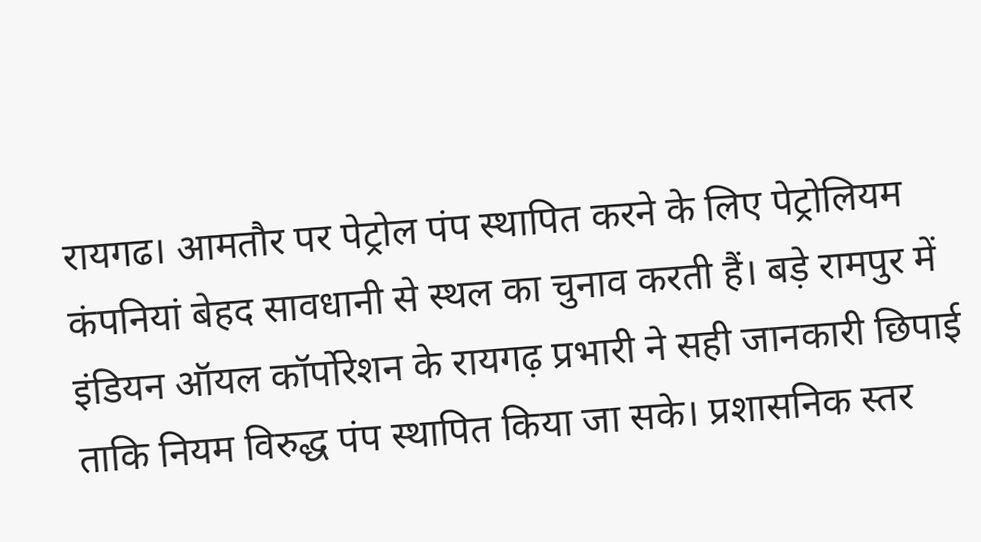रायगढ। आमतौर पर पेट्रोल पंप स्थापित करने के लिए पेट्रोलियम कंपनियां बेहद सावधानी से स्थल का चुनाव करती हैं। बड़े रामपुर में इंडियन ऑयल कॉर्पोरेशन के रायगढ़ प्रभारी ने सही जानकारी छिपाई ताकि नियम विरुद्ध पंप स्थापित किया जा सके। प्रशासनिक स्तर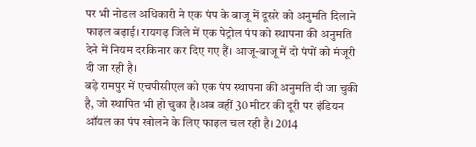पर भी नोडल अधिकारी ने एक पंप के बाजू में दूसरे को अनुमति दिलाने फाइल बढ़ाई। रायगढ़ जिले में एक पेट्रोल पंप को स्थापना की अनुमति देने में नियम दरकिनार कर दिए गए हैं। आजू-बाजू में दो पंपों को मंजूरी दी जा रही है।
बड़े रामपुर में एचपीसीएल को एक पंप स्थापना की अनुमति दी जा चुकी है, जो स्थापित भी हो चुका है।अब वहीं 30 मीटर की दूरी पर इंडियन ऑयल का पंप खोलने के लिए फाइल चल रही है। 2014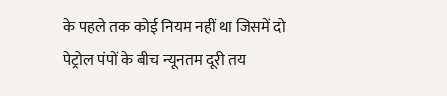के पहले तक कोई नियम नहीं था जिसमें दो पेट्रोल पंपों के बीच न्यूनतम दूरी तय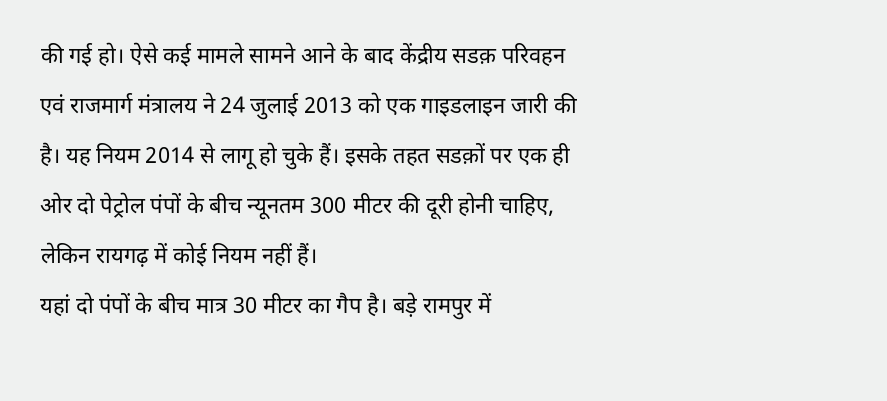की गई हो। ऐसे कई मामले सामने आने के बाद केंद्रीय सडक़ परिवहन एवं राजमार्ग मंत्रालय ने 24 जुलाई 2013 को एक गाइडलाइन जारी की है। यह नियम 2014 से लागू हो चुके हैं। इसके तहत सडक़ों पर एक ही ओर दो पेट्रोल पंपों के बीच न्यूनतम 300 मीटर की दूरी होनी चाहिए, लेकिन रायगढ़ में कोई नियम नहीं हैं।
यहां दो पंपों के बीच मात्र 30 मीटर का गैप है। बड़े रामपुर में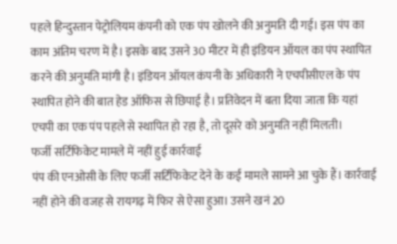पहले हिन्दुस्तान पेट्रोलियम कंपनी को एक पंप खोलने की अनुमति दी गई। इस पंप का काम अंतिम चरण में है। इसके बाद उसने 30 मीटर में ही इंडियन ऑयल का पंप स्थापित करने की अनुमति मांगी है। इंडियन ऑयल कंपनी के अधिकारी ने एचपीसीएल के पंप स्थापित होने की बात हेड ऑफिस से छिपाई है। प्रतिवेदन में बता दिया जाता कि यहां एचपी का एक पंप पहले से स्थापित हो रहा है, तो दूसरे को अनुमति नहीं मिलती।
फर्जी सर्टिफिकेट मामले में नहीं हुई कार्रवाई
पंप की एनओसी के लिए फर्जी सर्टिफिकेट देने के कई मामले सामने आ चुके हैं। कार्रवाई नहीं होने की वजह से रायगढ़ में फिर से ऐसा हुआ। उसने खनं 20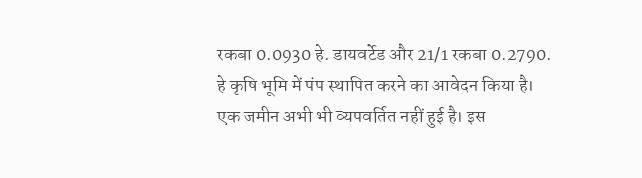रकबा 0.0930 हे. डायवर्टेड और 21/1 रकबा 0.2790. हे कृषि भूमि में पंप स्थापित करने का आवेदन किया है। एक जमीन अभी भी व्यपवर्तित नहीं हुई है। इस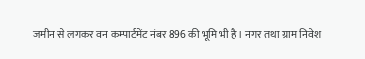जमीन से लगकर वन कम्पार्टमेंट नंबर 896 की भूमि भी है। नगर तथा ग्राम निवेश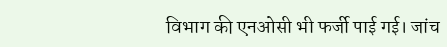विभाग की एनओसी भी फर्जी पाई गई। जांच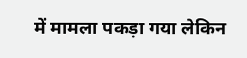में मामला पकड़ा गया लेकिन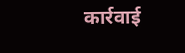कार्रवाई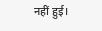नहीं हुई।